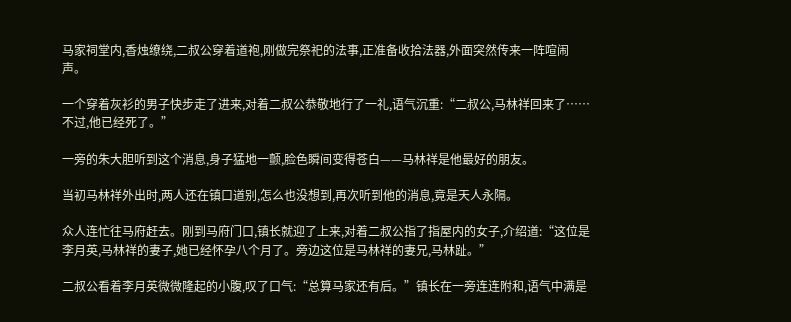马家祠堂内,香烛缭绕,二叔公穿着道袍,刚做完祭祀的法事,正准备收拾法器,外面突然传来一阵喧闹声。

一个穿着灰衫的男子快步走了进来,对着二叔公恭敬地行了一礼,语气沉重:“二叔公,马林祥回来了……不过,他已经死了。”

一旁的朱大胆听到这个消息,身子猛地一颤,脸色瞬间变得苍白——马林祥是他最好的朋友。

当初马林祥外出时,两人还在镇口道别,怎么也没想到,再次听到他的消息,竟是天人永隔。

众人连忙往马府赶去。刚到马府门口,镇长就迎了上来,对着二叔公指了指屋内的女子,介绍道:“这位是李月英,马林祥的妻子,她已经怀孕八个月了。旁边这位是马林祥的妻兄,马林趾。”

二叔公看着李月英微微隆起的小腹,叹了口气:“总算马家还有后。”镇长在一旁连连附和,语气中满是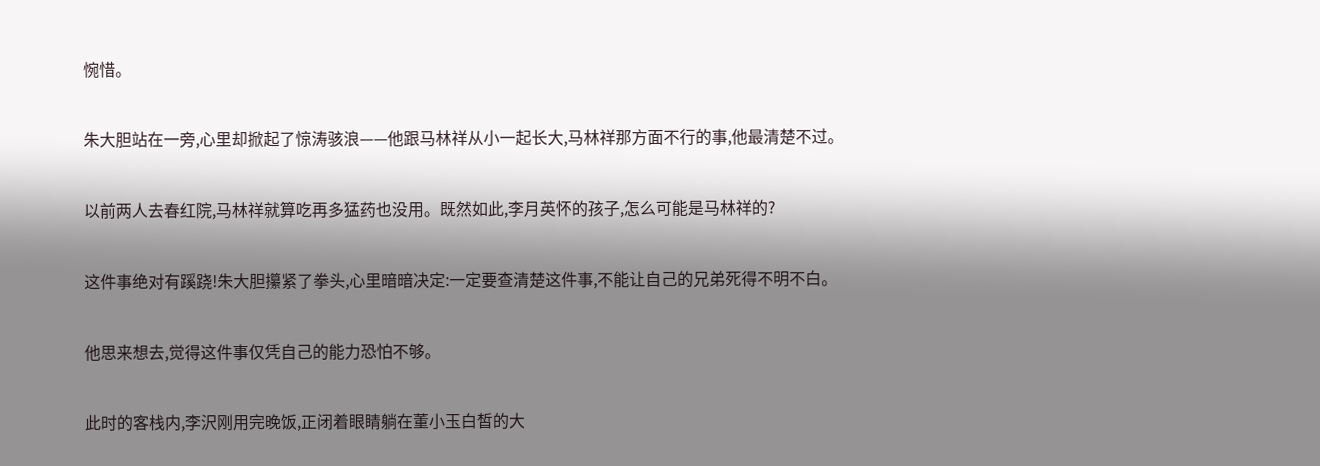惋惜。

朱大胆站在一旁,心里却掀起了惊涛骇浪——他跟马林祥从小一起长大,马林祥那方面不行的事,他最清楚不过。

以前两人去春红院,马林祥就算吃再多猛药也没用。既然如此,李月英怀的孩子,怎么可能是马林祥的?

这件事绝对有蹊跷!朱大胆攥紧了拳头,心里暗暗决定:一定要查清楚这件事,不能让自己的兄弟死得不明不白。

他思来想去,觉得这件事仅凭自己的能力恐怕不够。

此时的客栈内,李沢刚用完晚饭,正闭着眼睛躺在董小玉白皙的大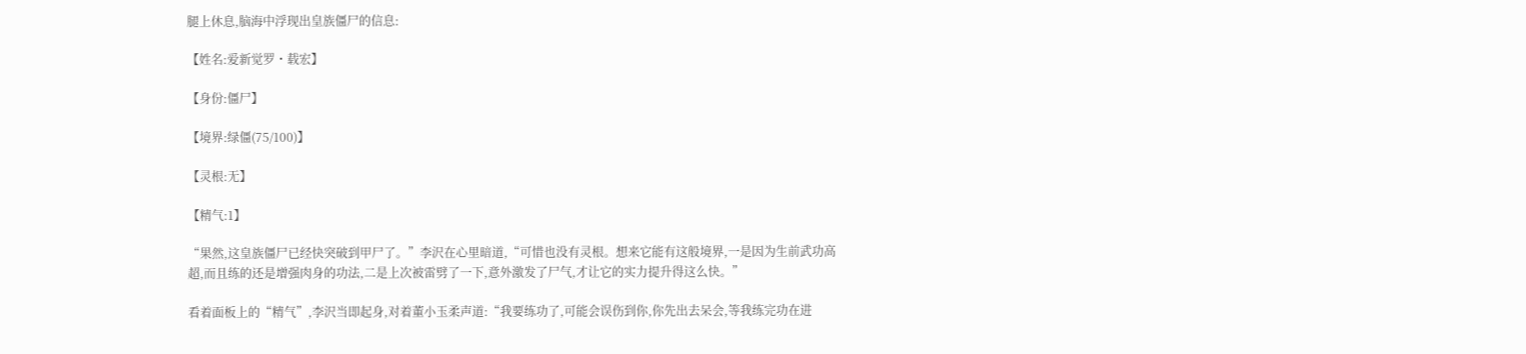腿上休息,脑海中浮现出皇族僵尸的信息:

【姓名:爱新觉罗・载宏】

【身份:僵尸】

【境界:绿僵(75/100)】

【灵根:无】

【精气:1】

“果然,这皇族僵尸已经快突破到甲尸了。”李沢在心里暗道,“可惜也没有灵根。想来它能有这般境界,一是因为生前武功高超,而且练的还是增强肉身的功法,二是上次被雷劈了一下,意外激发了尸气,才让它的实力提升得这么快。”

看着面板上的“精气”,李沢当即起身,对着董小玉柔声道:“我要练功了,可能会误伤到你,你先出去呆会,等我练完功在进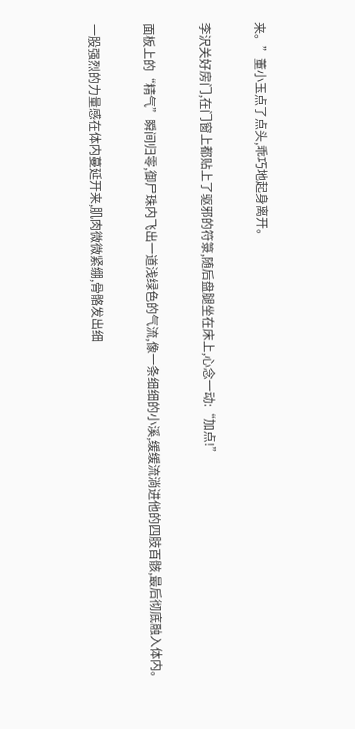来。”董小玉点了点头,乖巧地起身离开。

李沢关好房门,在门窗上都贴上了驱邪的符箓,随后盘腿坐在床上,心念一动:“加点!”

面板上的“精气”瞬间归零,御尸珠内飞出一道浅绿色的气流,像一条细细的小溪,缓缓流淌进他的四肢百骸,最后彻底融入体内。

一股强烈的力量感在体内蔓延开来,肌肉微微紧绷,骨骼发出细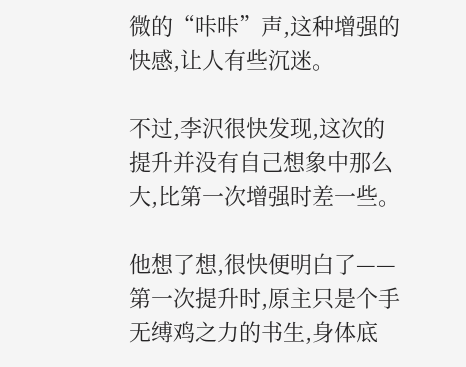微的“咔咔”声,这种增强的快感,让人有些沉迷。

不过,李沢很快发现,这次的提升并没有自己想象中那么大,比第一次增强时差一些。

他想了想,很快便明白了——第一次提升时,原主只是个手无缚鸡之力的书生,身体底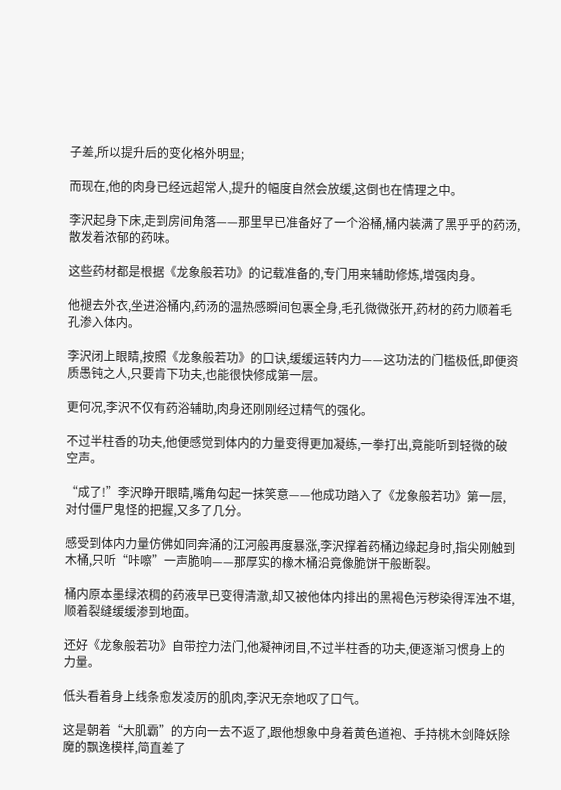子差,所以提升后的变化格外明显;

而现在,他的肉身已经远超常人,提升的幅度自然会放缓,这倒也在情理之中。

李沢起身下床,走到房间角落——那里早已准备好了一个浴桶,桶内装满了黑乎乎的药汤,散发着浓郁的药味。

这些药材都是根据《龙象般若功》的记载准备的,专门用来辅助修炼,增强肉身。

他褪去外衣,坐进浴桶内,药汤的温热感瞬间包裹全身,毛孔微微张开,药材的药力顺着毛孔渗入体内。

李沢闭上眼睛,按照《龙象般若功》的口诀,缓缓运转内力——这功法的门槛极低,即便资质愚钝之人,只要肯下功夫,也能很快修成第一层。

更何况,李沢不仅有药浴辅助,肉身还刚刚经过精气的强化。

不过半柱香的功夫,他便感觉到体内的力量变得更加凝练,一拳打出,竟能听到轻微的破空声。

“成了!”李沢睁开眼睛,嘴角勾起一抹笑意——他成功踏入了《龙象般若功》第一层,对付僵尸鬼怪的把握,又多了几分。

感受到体内力量仿佛如同奔涌的江河般再度暴涨,李沢撑着药桶边缘起身时,指尖刚触到木桶,只听“咔嚓”一声脆响——那厚实的橡木桶沿竟像脆饼干般断裂。

桶内原本墨绿浓稠的药液早已变得清澈,却又被他体内排出的黑褐色污秽染得浑浊不堪,顺着裂缝缓缓渗到地面。

还好《龙象般若功》自带控力法门,他凝神闭目,不过半柱香的功夫,便逐渐习惯身上的力量。

低头看着身上线条愈发凌厉的肌肉,李沢无奈地叹了口气。

这是朝着“大肌霸”的方向一去不返了,跟他想象中身着黄色道袍、手持桃木剑降妖除魔的飘逸模样,简直差了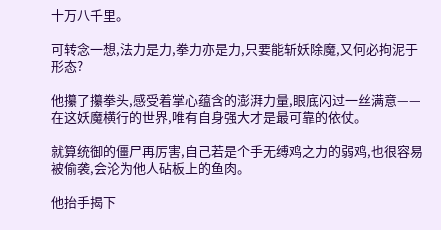十万八千里。

可转念一想,法力是力,拳力亦是力,只要能斩妖除魔,又何必拘泥于形态?

他攥了攥拳头,感受着掌心蕴含的澎湃力量,眼底闪过一丝满意——在这妖魔横行的世界,唯有自身强大才是最可靠的依仗。

就算统御的僵尸再厉害,自己若是个手无缚鸡之力的弱鸡,也很容易被偷袭,会沦为他人砧板上的鱼肉。

他抬手揭下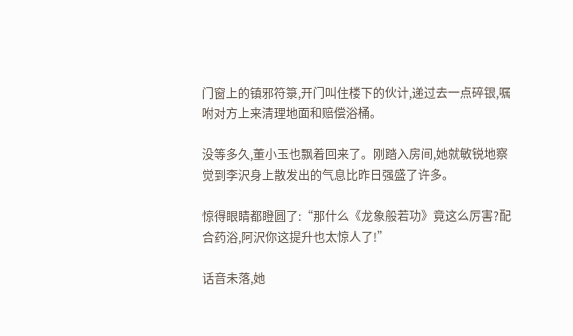门窗上的镇邪符箓,开门叫住楼下的伙计,递过去一点碎银,嘱咐对方上来清理地面和赔偿浴桶。

没等多久,董小玉也飘着回来了。刚踏入房间,她就敏锐地察觉到李沢身上散发出的气息比昨日强盛了许多。

惊得眼睛都瞪圆了:“那什么《龙象般若功》竟这么厉害?配合药浴,阿沢你这提升也太惊人了!”

话音未落,她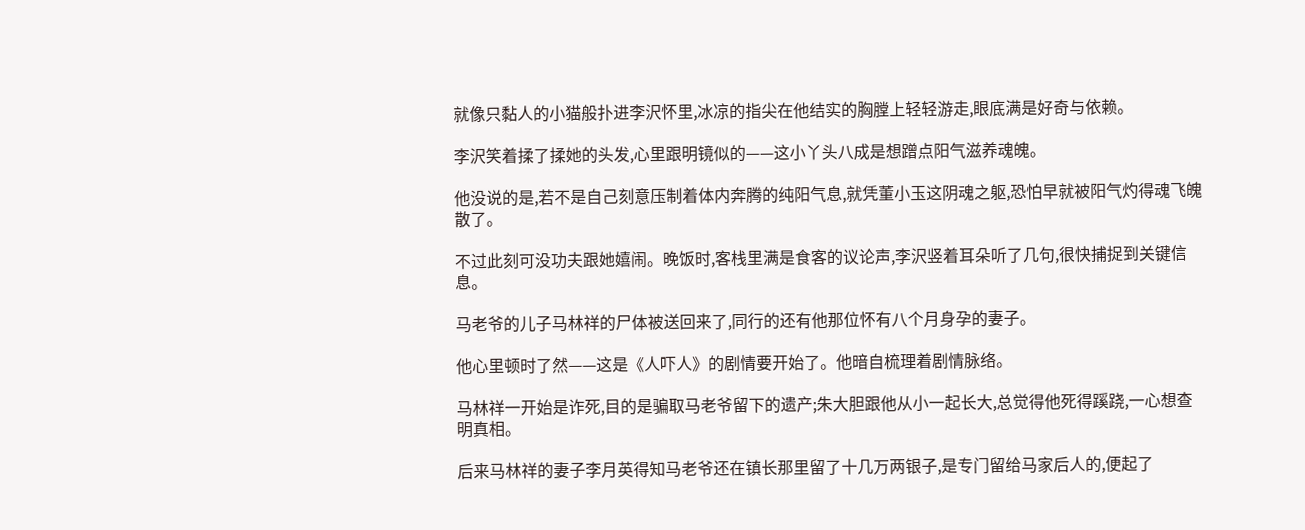就像只黏人的小猫般扑进李沢怀里,冰凉的指尖在他结实的胸膛上轻轻游走,眼底满是好奇与依赖。

李沢笑着揉了揉她的头发,心里跟明镜似的——这小丫头八成是想蹭点阳气滋养魂魄。

他没说的是,若不是自己刻意压制着体内奔腾的纯阳气息,就凭董小玉这阴魂之躯,恐怕早就被阳气灼得魂飞魄散了。

不过此刻可没功夫跟她嬉闹。晚饭时,客栈里满是食客的议论声,李沢竖着耳朵听了几句,很快捕捉到关键信息。

马老爷的儿子马林祥的尸体被送回来了,同行的还有他那位怀有八个月身孕的妻子。

他心里顿时了然——这是《人吓人》的剧情要开始了。他暗自梳理着剧情脉络。

马林祥一开始是诈死,目的是骗取马老爷留下的遗产;朱大胆跟他从小一起长大,总觉得他死得蹊跷,一心想查明真相。

后来马林祥的妻子李月英得知马老爷还在镇长那里留了十几万两银子,是专门留给马家后人的,便起了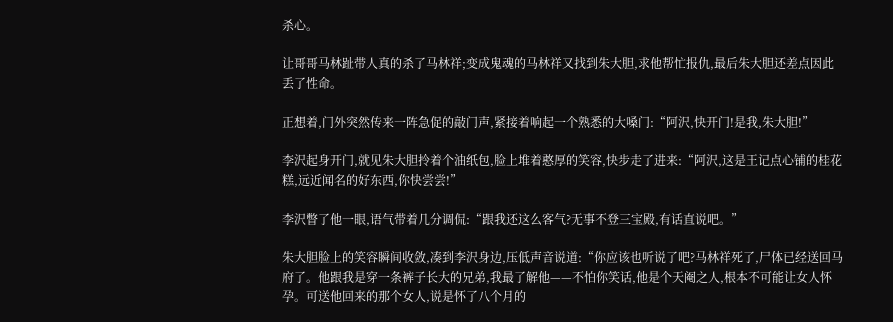杀心。

让哥哥马林趾带人真的杀了马林祥;变成鬼魂的马林祥又找到朱大胆,求他帮忙报仇,最后朱大胆还差点因此丢了性命。

正想着,门外突然传来一阵急促的敲门声,紧接着响起一个熟悉的大嗓门:“阿沢,快开门!是我,朱大胆!”

李沢起身开门,就见朱大胆拎着个油纸包,脸上堆着憨厚的笑容,快步走了进来:“阿沢,这是王记点心铺的桂花糕,远近闻名的好东西,你快尝尝!”

李沢瞥了他一眼,语气带着几分调侃:“跟我还这么客气?无事不登三宝殿,有话直说吧。”

朱大胆脸上的笑容瞬间收敛,凑到李沢身边,压低声音说道:“你应该也听说了吧?马林祥死了,尸体已经送回马府了。他跟我是穿一条裤子长大的兄弟,我最了解他——不怕你笑话,他是个天阉之人,根本不可能让女人怀孕。可送他回来的那个女人,说是怀了八个月的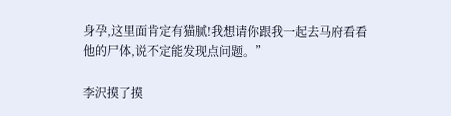身孕,这里面肯定有猫腻!我想请你跟我一起去马府看看他的尸体,说不定能发现点问题。”

李沢摸了摸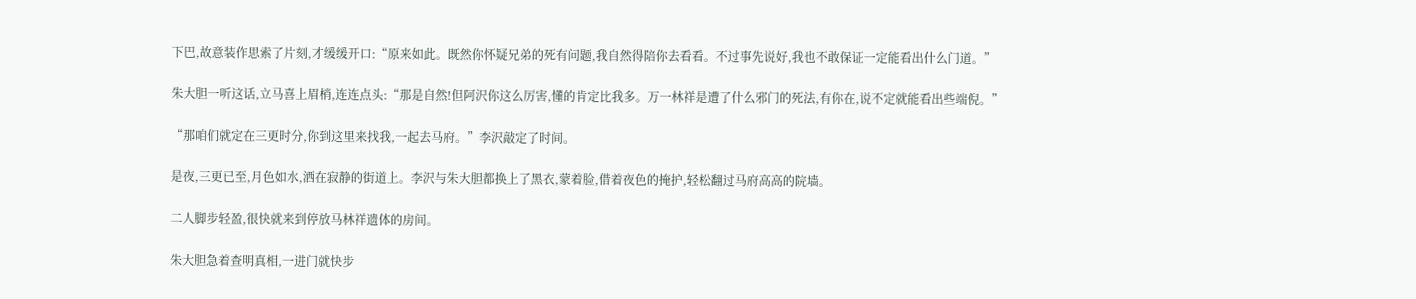下巴,故意装作思索了片刻,才缓缓开口:“原来如此。既然你怀疑兄弟的死有问题,我自然得陪你去看看。不过事先说好,我也不敢保证一定能看出什么门道。”

朱大胆一听这话,立马喜上眉梢,连连点头:“那是自然!但阿沢你这么厉害,懂的肯定比我多。万一林祥是遭了什么邪门的死法,有你在,说不定就能看出些端倪。”

“那咱们就定在三更时分,你到这里来找我,一起去马府。”李沢敲定了时间。

是夜,三更已至,月色如水,洒在寂静的街道上。李沢与朱大胆都换上了黑衣,蒙着脸,借着夜色的掩护,轻松翻过马府高高的院墙。

二人脚步轻盈,很快就来到停放马林祥遗体的房间。

朱大胆急着查明真相,一进门就快步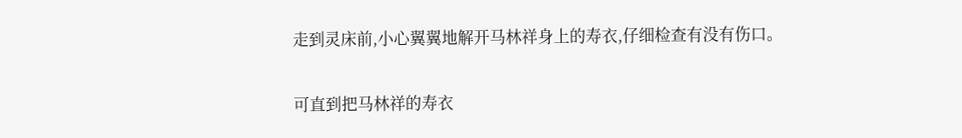走到灵床前,小心翼翼地解开马林祥身上的寿衣,仔细检查有没有伤口。

可直到把马林祥的寿衣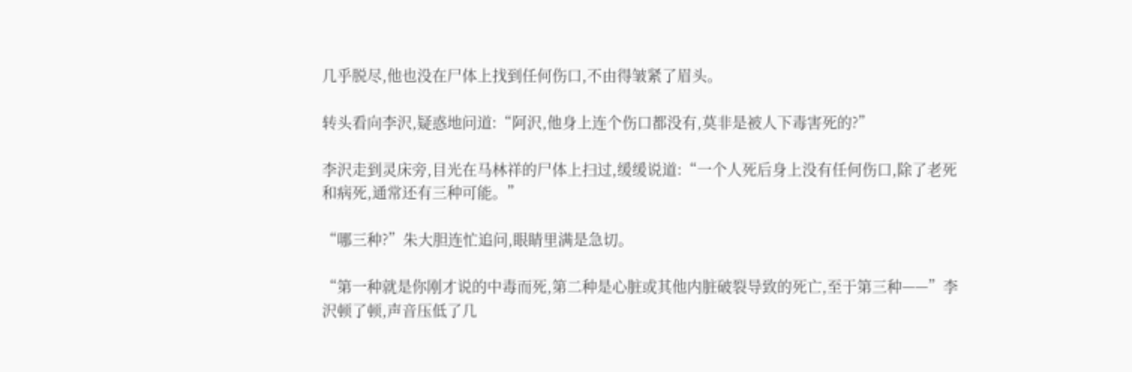几乎脱尽,他也没在尸体上找到任何伤口,不由得皱紧了眉头。

转头看向李沢,疑惑地问道:“阿沢,他身上连个伤口都没有,莫非是被人下毒害死的?”

李沢走到灵床旁,目光在马林祥的尸体上扫过,缓缓说道:“一个人死后身上没有任何伤口,除了老死和病死,通常还有三种可能。”

“哪三种?”朱大胆连忙追问,眼睛里满是急切。

“第一种就是你刚才说的中毒而死,第二种是心脏或其他内脏破裂导致的死亡,至于第三种——”李沢顿了顿,声音压低了几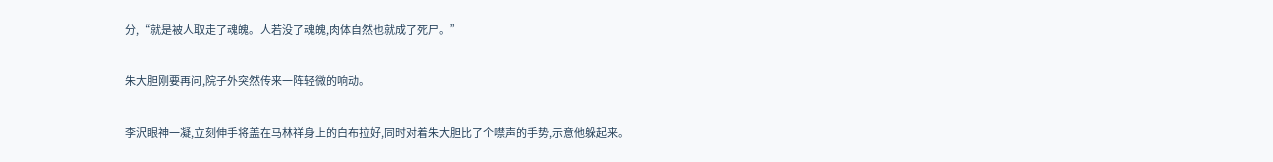分,“就是被人取走了魂魄。人若没了魂魄,肉体自然也就成了死尸。”

朱大胆刚要再问,院子外突然传来一阵轻微的响动。

李沢眼神一凝,立刻伸手将盖在马林祥身上的白布拉好,同时对着朱大胆比了个噤声的手势,示意他躲起来。